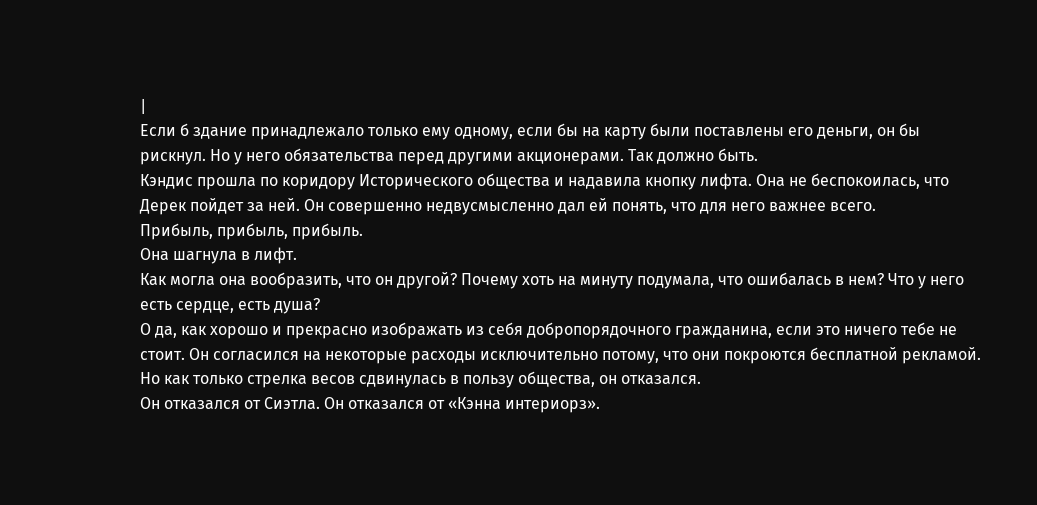|
Если б здание принадлежало только ему одному, если бы на карту были поставлены его деньги, он бы рискнул. Но у него обязательства перед другими акционерами. Так должно быть.
Кэндис прошла по коридору Исторического общества и надавила кнопку лифта. Она не беспокоилась, что Дерек пойдет за ней. Он совершенно недвусмысленно дал ей понять, что для него важнее всего.
Прибыль, прибыль, прибыль.
Она шагнула в лифт.
Как могла она вообразить, что он другой? Почему хоть на минуту подумала, что ошибалась в нем? Что у него есть сердце, есть душа?
О да, как хорошо и прекрасно изображать из себя добропорядочного гражданина, если это ничего тебе не стоит. Он согласился на некоторые расходы исключительно потому, что они покроются бесплатной рекламой. Но как только стрелка весов сдвинулась в пользу общества, он отказался.
Он отказался от Сиэтла. Он отказался от «Кэнна интериорз».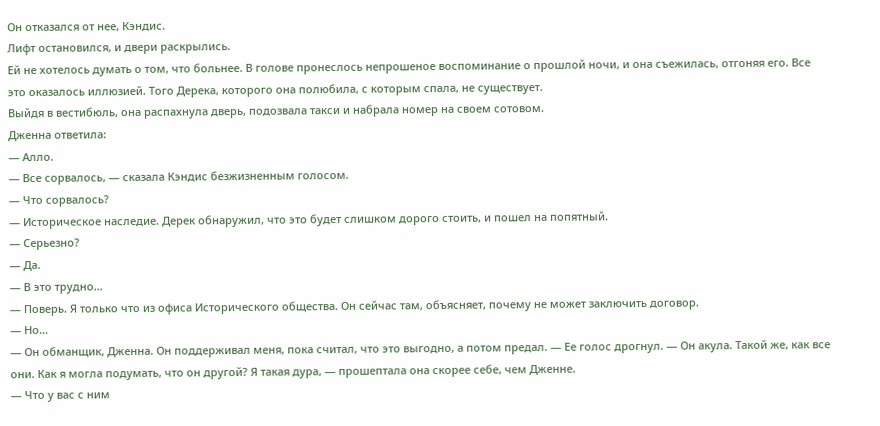Он отказался от нее, Кэндис.
Лифт остановился, и двери раскрылись.
Ей не хотелось думать о том, что больнее. В голове пронеслось непрошеное воспоминание о прошлой ночи, и она съежилась, отгоняя его. Все это оказалось иллюзией. Того Дерека, которого она полюбила, с которым спала, не существует.
Выйдя в вестибюль, она распахнула дверь, подозвала такси и набрала номер на своем сотовом.
Дженна ответила:
— Алло.
— Все сорвалось, — сказала Кэндис безжизненным голосом.
— Что сорвалось?
— Историческое наследие. Дерек обнаружил, что это будет слишком дорого стоить, и пошел на попятный.
— Серьезно?
— Да.
— В это трудно…
— Поверь. Я только что из офиса Исторического общества. Он сейчас там, объясняет, почему не может заключить договор.
— Но…
— Он обманщик, Дженна. Он поддерживал меня, пока считал, что это выгодно, а потом предал. — Ее голос дрогнул. — Он акула. Такой же, как все они. Как я могла подумать, что он другой? Я такая дура, — прошептала она скорее себе, чем Дженне.
— Что у вас с ним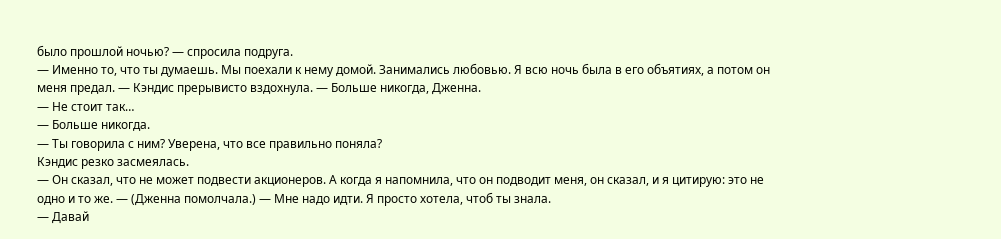было прошлой ночью? — спросила подруга.
— Именно то, что ты думаешь. Мы поехали к нему домой. Занимались любовью. Я всю ночь была в его объятиях, а потом он меня предал. — Кэндис прерывисто вздохнула. — Больше никогда, Дженна.
— Не стоит так…
— Больше никогда.
— Ты говорила с ним? Уверена, что все правильно поняла?
Кэндис резко засмеялась.
— Он сказал, что не может подвести акционеров. А когда я напомнила, что он подводит меня, он сказал, и я цитирую: это не одно и то же. — (Дженна помолчала.) — Мне надо идти. Я просто хотела, чтоб ты знала.
— Давай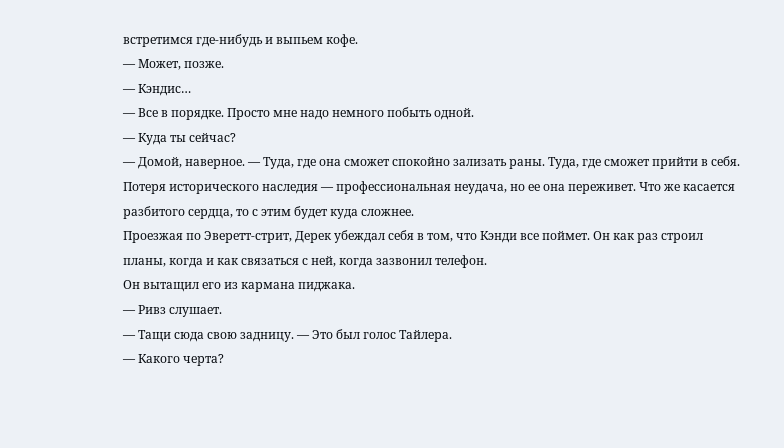встретимся где-нибудь и выпьем кофе.
— Может, позже.
— Кэндис…
— Все в порядке. Просто мне надо немного побыть одной.
— Куда ты сейчас?
— Домой, наверное. — Туда, где она сможет спокойно зализать раны. Туда, где сможет прийти в себя. Потеря исторического наследия — профессиональная неудача, но ее она переживет. Что же касается разбитого сердца, то с этим будет куда сложнее.
Проезжая по Эверетт-стрит, Дерек убеждал себя в том, что Кэнди все поймет. Он как раз строил планы, когда и как связаться с ней, когда зазвонил телефон.
Он вытащил его из кармана пиджака.
— Ривз слушает.
— Тащи сюда свою задницу. — Это был голос Тайлера.
— Какого черта?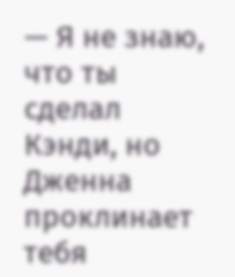— Я не знаю, что ты сделал Кэнди, но Дженна проклинает тебя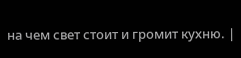на чем свет стоит и громит кухню. |